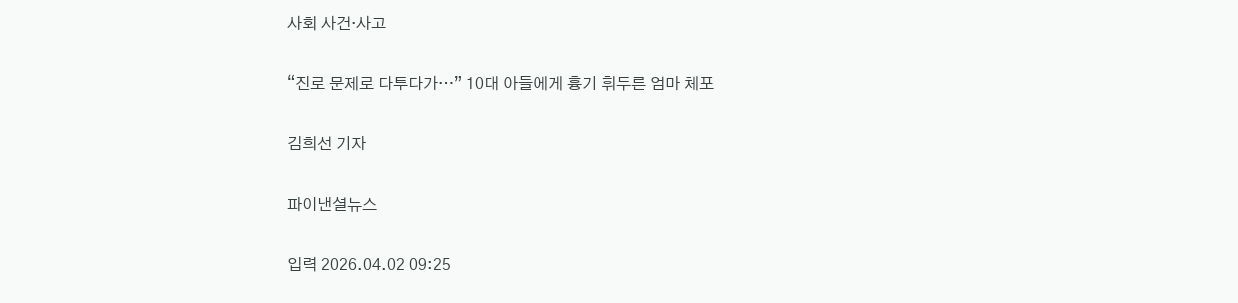사회 사건·사고

“진로 문제로 다투다가…” 10대 아들에게 흉기 휘두른 엄마 체포

김희선 기자

파이낸셜뉴스

입력 2026.04.02 09:25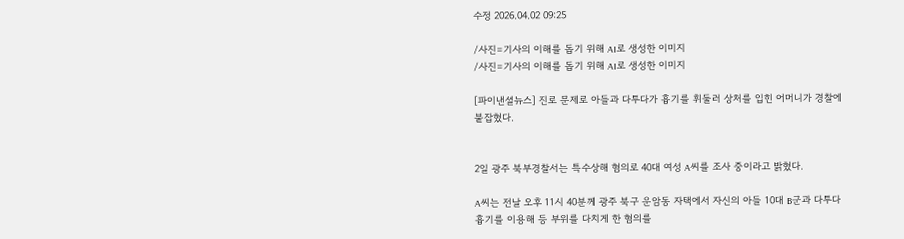수정 2026.04.02 09:25

/사진=기사의 이해를 돕기 위해 AI로 생성한 이미지
/사진=기사의 이해를 돕기 위해 AI로 생성한 이미지

[파이낸셜뉴스] 진로 문제로 아들과 다투다가 흉기를 휘둘러 상처를 입힌 어머니가 경찰에 붙잡혔다.


2일 광주 북부경찰서는 특수상해 혐의로 40대 여성 A씨를 조사 중이라고 밝혔다.

A씨는 전날 오후 11시 40분께 광주 북구 운암동 자택에서 자신의 아들 10대 B군과 다투다 흉기를 이용해 등 부위를 다치게 한 혐의를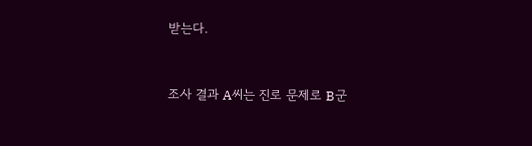받는다.


조사 결과 A씨는 진로 문제로 B군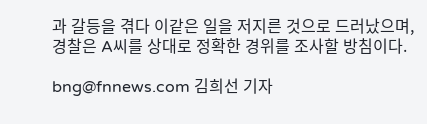과 갈등을 겪다 이같은 일을 저지른 것으로 드러났으며, 경찰은 A씨를 상대로 정확한 경위를 조사할 방침이다.

bng@fnnews.com 김희선 기자